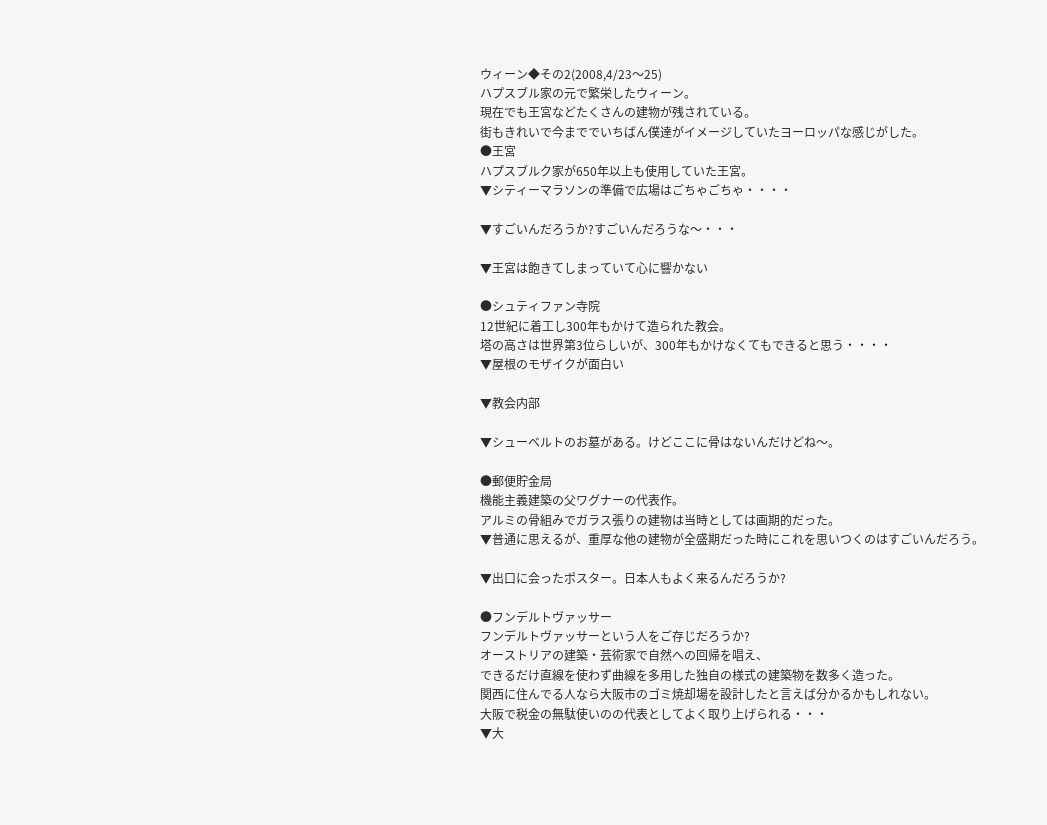ウィーン◆その2(2008,4/23〜25)
ハプスブル家の元で繁栄したウィーン。
現在でも王宮などたくさんの建物が残されている。
街もきれいで今まででいちばん僕達がイメージしていたヨーロッパな感じがした。
●王宮
ハプスブルク家が650年以上も使用していた王宮。
▼シティーマラソンの準備で広場はごちゃごちゃ・・・・

▼すごいんだろうか?すごいんだろうな〜・・・

▼王宮は飽きてしまっていて心に響かない

●シュティファン寺院
12世紀に着工し300年もかけて造られた教会。
塔の高さは世界第3位らしいが、300年もかけなくてもできると思う・・・・
▼屋根のモザイクが面白い

▼教会内部

▼シューベルトのお墓がある。けどここに骨はないんだけどね〜。

●郵便貯金局
機能主義建築の父ワグナーの代表作。
アルミの骨組みでガラス張りの建物は当時としては画期的だった。
▼普通に思えるが、重厚な他の建物が全盛期だった時にこれを思いつくのはすごいんだろう。

▼出口に会ったポスター。日本人もよく来るんだろうか?

●フンデルトヴァッサー
フンデルトヴァッサーという人をご存じだろうか?
オーストリアの建築・芸術家で自然への回帰を唱え、
できるだけ直線を使わず曲線を多用した独自の様式の建築物を数多く造った。
関西に住んでる人なら大阪市のゴミ焼却場を設計したと言えば分かるかもしれない。
大阪で税金の無駄使いのの代表としてよく取り上げられる・・・
▼大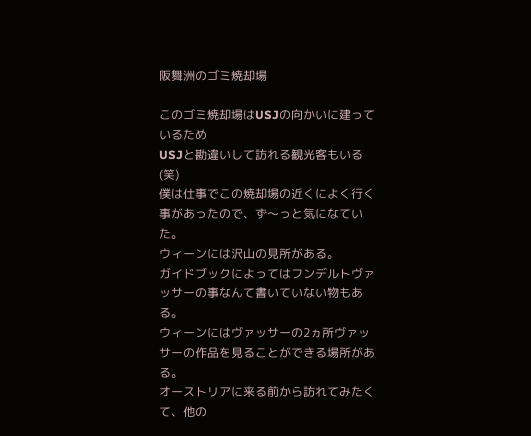阪舞洲のゴミ焼却場

このゴミ焼却場はUSJの向かいに建っているため
USJと勘違いして訪れる観光客もいる(笑)
僕は仕事でこの焼却場の近くによく行く事があったので、ず〜っと気になていた。
ウィーンには沢山の見所がある。
ガイドブックによってはフンデルトヴァッサーの事なんて書いていない物もある。
ウィーンにはヴァッサーの2ヵ所ヴァッサーの作品を見ることができる場所がある。
オーストリアに来る前から訪れてみたくて、他の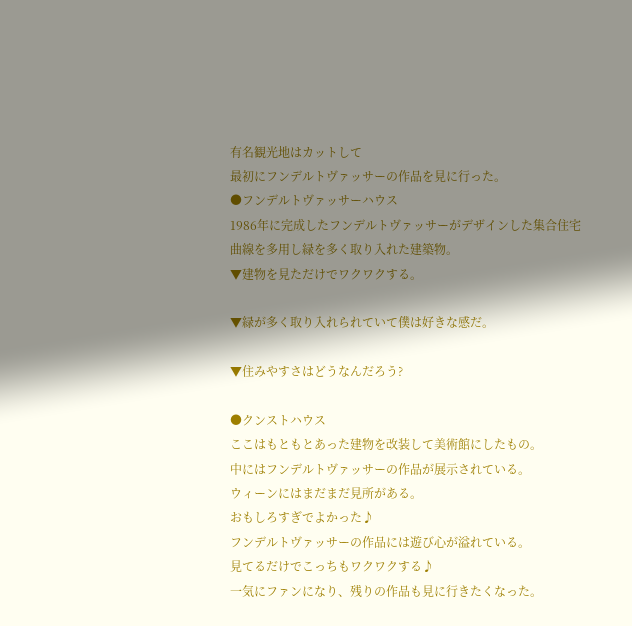有名観光地はカットして
最初にフンデルトヴァッサーの作品を見に行った。
●フンデルトヴァッサーハウス
1986年に完成したフンデルトヴァッサーがデザインした集合住宅
曲線を多用し緑を多く取り入れた建築物。
▼建物を見ただけでワクワクする。

▼緑が多く取り入れられていて僕は好きな感だ。

▼住みやすさはどうなんだろう?

●クンストハウス
ここはもともとあった建物を改装して美術館にしたもの。
中にはフンデルトヴァッサーの作品が展示されている。
ウィーンにはまだまだ見所がある。
おもしろすぎでよかった♪
フンデルトヴァッサーの作品には遊び心が溢れている。
見てるだけでこっちもワクワクする♪
一気にファンになり、残りの作品も見に行きたくなった。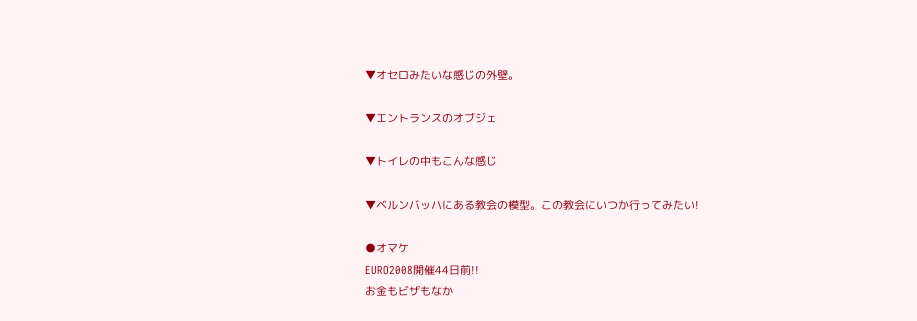▼オセロみたいな感じの外壁。

▼エントランスのオブジェ

▼トイレの中もこんな感じ

▼ベルンバッハにある教会の模型。この教会にいつか行ってみたい!

●オマケ
EURO2008開催44日前!!
お金もビザもなか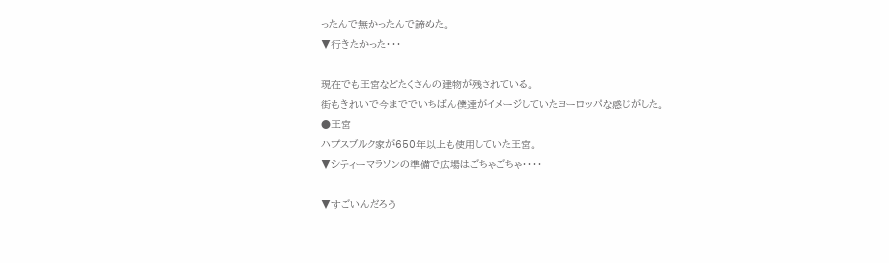ったんで無かったんで諦めた。
▼行きたかった・・・

現在でも王宮などたくさんの建物が残されている。
街もきれいで今まででいちばん僕達がイメージしていたヨーロッパな感じがした。
●王宮
ハプスブルク家が650年以上も使用していた王宮。
▼シティーマラソンの準備で広場はごちゃごちゃ・・・・

▼すごいんだろう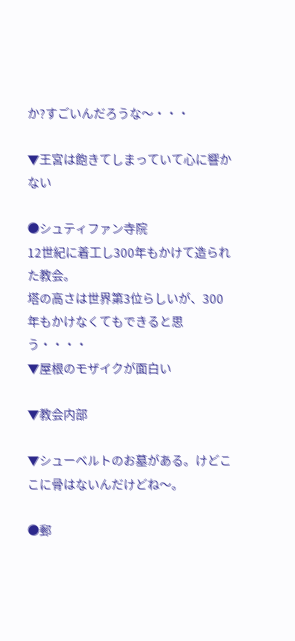か?すごいんだろうな〜・・・

▼王宮は飽きてしまっていて心に響かない

●シュティファン寺院
12世紀に着工し300年もかけて造られた教会。
塔の高さは世界第3位らしいが、300年もかけなくてもできると思う・・・・
▼屋根のモザイクが面白い

▼教会内部

▼シューベルトのお墓がある。けどここに骨はないんだけどね〜。

●郵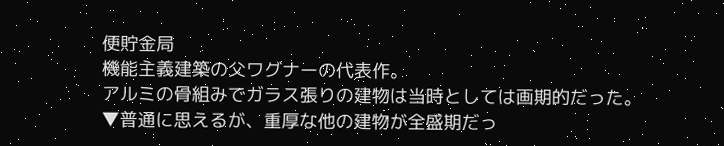便貯金局
機能主義建築の父ワグナーの代表作。
アルミの骨組みでガラス張りの建物は当時としては画期的だった。
▼普通に思えるが、重厚な他の建物が全盛期だっ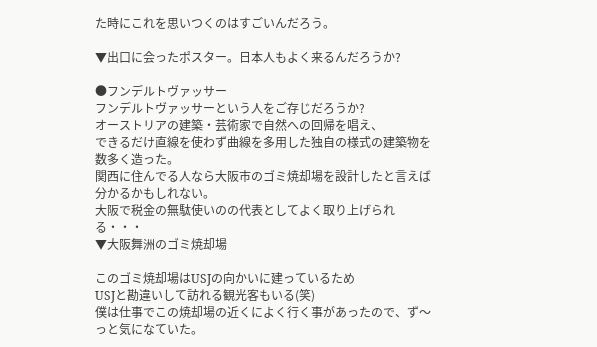た時にこれを思いつくのはすごいんだろう。

▼出口に会ったポスター。日本人もよく来るんだろうか?

●フンデルトヴァッサー
フンデルトヴァッサーという人をご存じだろうか?
オーストリアの建築・芸術家で自然への回帰を唱え、
できるだけ直線を使わず曲線を多用した独自の様式の建築物を数多く造った。
関西に住んでる人なら大阪市のゴミ焼却場を設計したと言えば分かるかもしれない。
大阪で税金の無駄使いのの代表としてよく取り上げられる・・・
▼大阪舞洲のゴミ焼却場

このゴミ焼却場はUSJの向かいに建っているため
USJと勘違いして訪れる観光客もいる(笑)
僕は仕事でこの焼却場の近くによく行く事があったので、ず〜っと気になていた。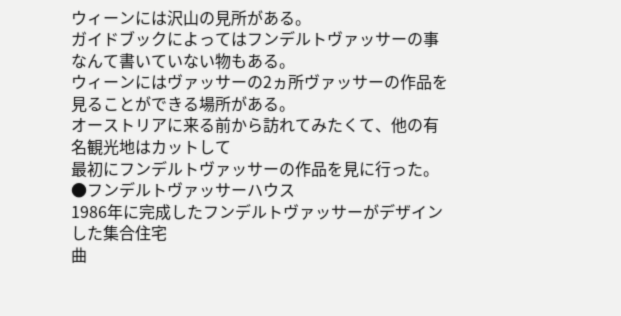ウィーンには沢山の見所がある。
ガイドブックによってはフンデルトヴァッサーの事なんて書いていない物もある。
ウィーンにはヴァッサーの2ヵ所ヴァッサーの作品を見ることができる場所がある。
オーストリアに来る前から訪れてみたくて、他の有名観光地はカットして
最初にフンデルトヴァッサーの作品を見に行った。
●フンデルトヴァッサーハウス
1986年に完成したフンデルトヴァッサーがデザインした集合住宅
曲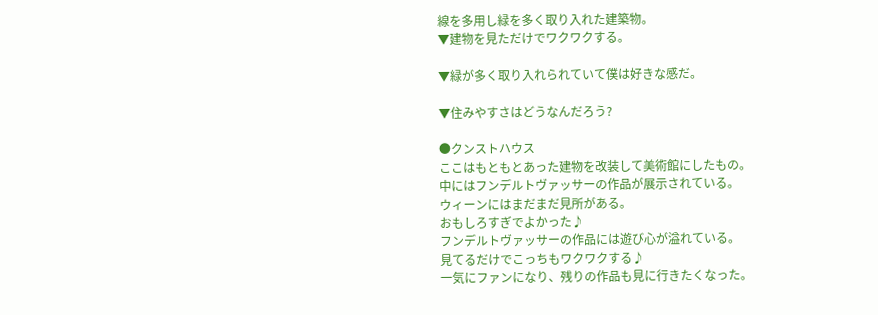線を多用し緑を多く取り入れた建築物。
▼建物を見ただけでワクワクする。

▼緑が多く取り入れられていて僕は好きな感だ。

▼住みやすさはどうなんだろう?

●クンストハウス
ここはもともとあった建物を改装して美術館にしたもの。
中にはフンデルトヴァッサーの作品が展示されている。
ウィーンにはまだまだ見所がある。
おもしろすぎでよかった♪
フンデルトヴァッサーの作品には遊び心が溢れている。
見てるだけでこっちもワクワクする♪
一気にファンになり、残りの作品も見に行きたくなった。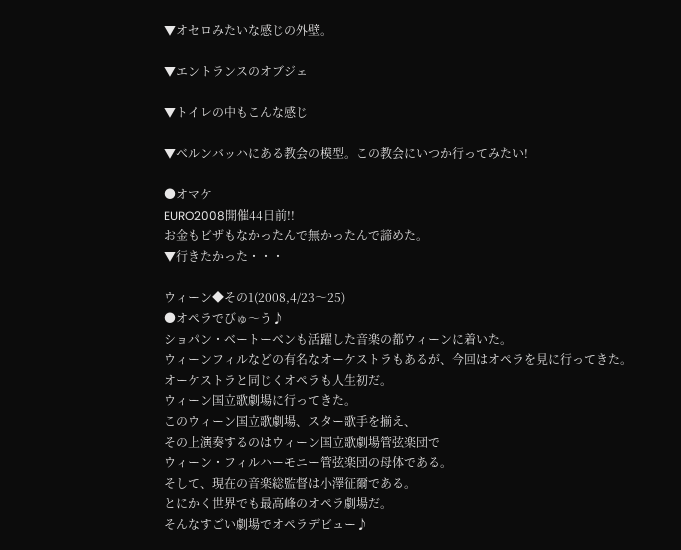▼オセロみたいな感じの外壁。

▼エントランスのオブジェ

▼トイレの中もこんな感じ

▼ベルンバッハにある教会の模型。この教会にいつか行ってみたい!

●オマケ
EURO2008開催44日前!!
お金もビザもなかったんで無かったんで諦めた。
▼行きたかった・・・

ウィーン◆その1(2008,4/23〜25)
●オペラでびゅ〜う♪
ショパン・ベートーベンも活躍した音楽の都ウィーンに着いた。
ウィーンフィルなどの有名なオーケストラもあるが、今回はオペラを見に行ってきた。
オーケストラと同じくオペラも人生初だ。
ウィーン国立歌劇場に行ってきた。
このウィーン国立歌劇場、スター歌手を揃え、
その上演奏するのはウィーン国立歌劇場管弦楽団で
ウィーン・フィルハーモニー管弦楽団の母体である。
そして、現在の音楽総監督は小澤征爾である。
とにかく世界でも最高峰のオペラ劇場だ。
そんなすごい劇場でオペラデビュー♪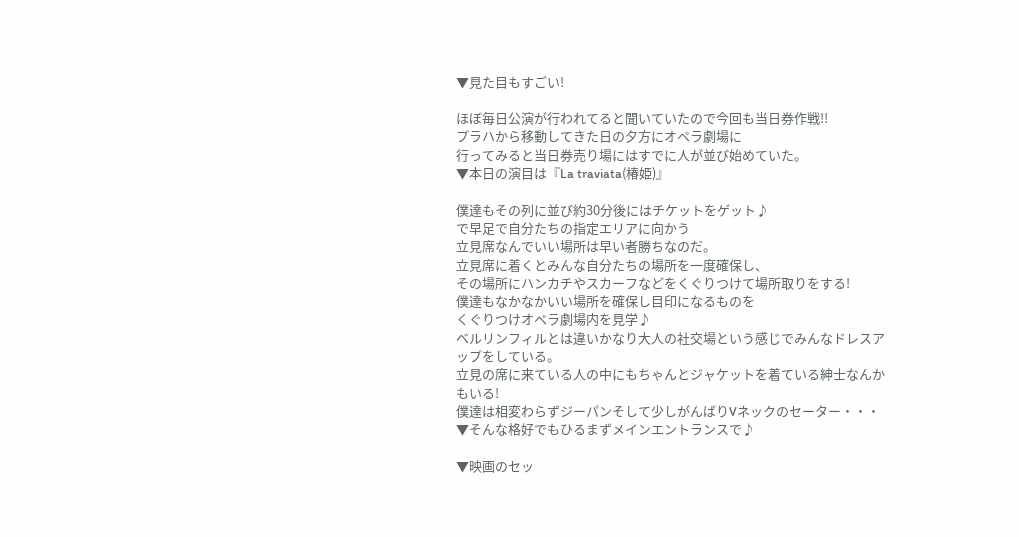▼見た目もすごい!

ほぼ毎日公演が行われてると聞いていたので今回も当日券作戦!!
プラハから移動してきた日の夕方にオペラ劇場に
行ってみると当日券売り場にはすでに人が並び始めていた。
▼本日の演目は『La traviata(椿姫)』

僕達もその列に並び約30分後にはチケットをゲット♪
で早足で自分たちの指定エリアに向かう
立見席なんでいい場所は早い者勝ちなのだ。
立見席に着くとみんな自分たちの場所を一度確保し、
その場所にハンカチやスカーフなどをくぐりつけて場所取りをする!
僕達もなかなかいい場所を確保し目印になるものを
くぐりつけオペラ劇場内を見学♪
ベルリンフィルとは違いかなり大人の社交場という感じでみんなドレスアップをしている。
立見の席に来ている人の中にもちゃんとジャケットを着ている紳士なんかもいる!
僕達は相変わらずジーパンそして少しがんばりVネックのセーター・・・
▼そんな格好でもひるまずメインエントランスで♪

▼映画のセッ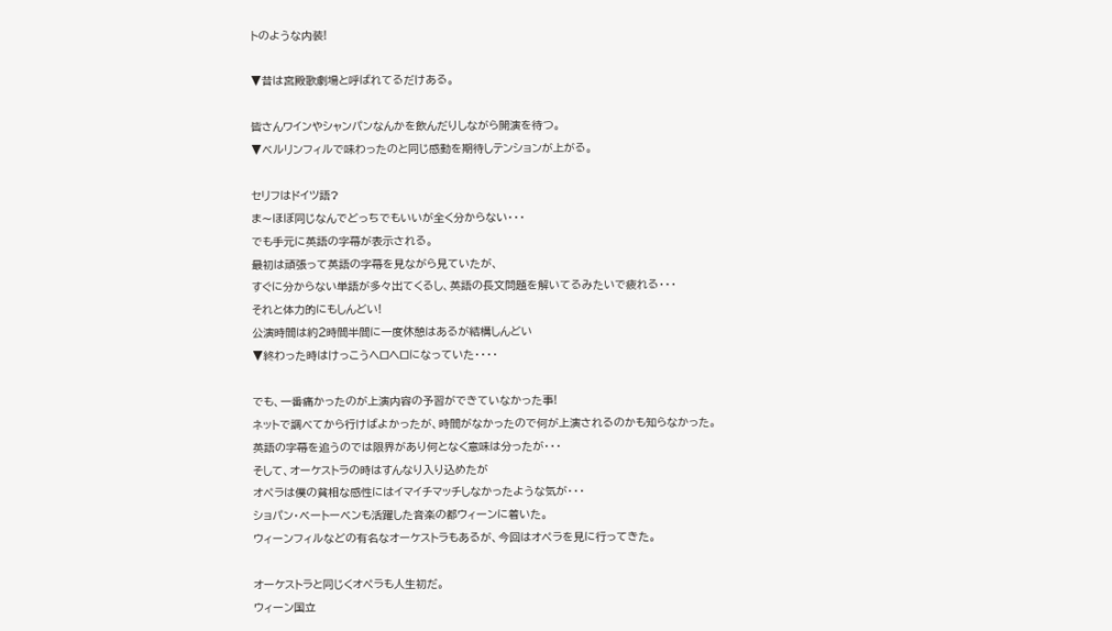トのような内装!

▼昔は宮殿歌劇場と呼ばれてるだけある。

皆さんワインやシャンパンなんかを飲んだりしながら開演を待つ。
▼ベルリンフィルで味わったのと同じ感動を期待しテンションが上がる。

セリフはドイツ語?
ま〜ほぼ同じなんでどっちでもいいが全く分からない・・・
でも手元に英語の字幕が表示される。
最初は頑張って英語の字幕を見ながら見ていたが、
すぐに分からない単語が多々出てくるし、英語の長文問題を解いてるみたいで疲れる・・・
それと体力的にもしんどい!
公演時間は約2時間半間に一度休憩はあるが結構しんどい
▼終わった時はけっこうヘロヘロになっていた・・・・

でも、一番痛かったのが上演内容の予習ができていなかった事!
ネットで調べてから行けばよかったが、時間がなかったので何が上演されるのかも知らなかった。
英語の字幕を追うのでは限界があり何となく意味は分ったが・・・
そして、オーケストラの時はすんなり入り込めたが
オペラは僕の貧相な感性にはイマイチマッチしなかったような気が・・・
ショパン・ベートーベンも活躍した音楽の都ウィーンに着いた。
ウィーンフィルなどの有名なオーケストラもあるが、今回はオペラを見に行ってきた。

オーケストラと同じくオペラも人生初だ。
ウィーン国立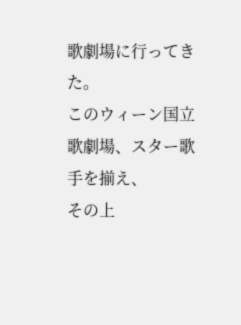歌劇場に行ってきた。
このウィーン国立歌劇場、スター歌手を揃え、
その上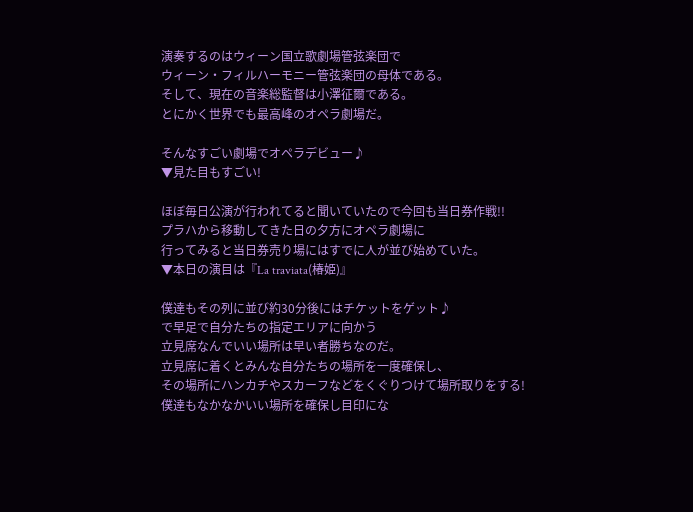演奏するのはウィーン国立歌劇場管弦楽団で
ウィーン・フィルハーモニー管弦楽団の母体である。
そして、現在の音楽総監督は小澤征爾である。
とにかく世界でも最高峰のオペラ劇場だ。

そんなすごい劇場でオペラデビュー♪
▼見た目もすごい!

ほぼ毎日公演が行われてると聞いていたので今回も当日券作戦!!
プラハから移動してきた日の夕方にオペラ劇場に
行ってみると当日券売り場にはすでに人が並び始めていた。
▼本日の演目は『La traviata(椿姫)』

僕達もその列に並び約30分後にはチケットをゲット♪
で早足で自分たちの指定エリアに向かう
立見席なんでいい場所は早い者勝ちなのだ。
立見席に着くとみんな自分たちの場所を一度確保し、
その場所にハンカチやスカーフなどをくぐりつけて場所取りをする!
僕達もなかなかいい場所を確保し目印にな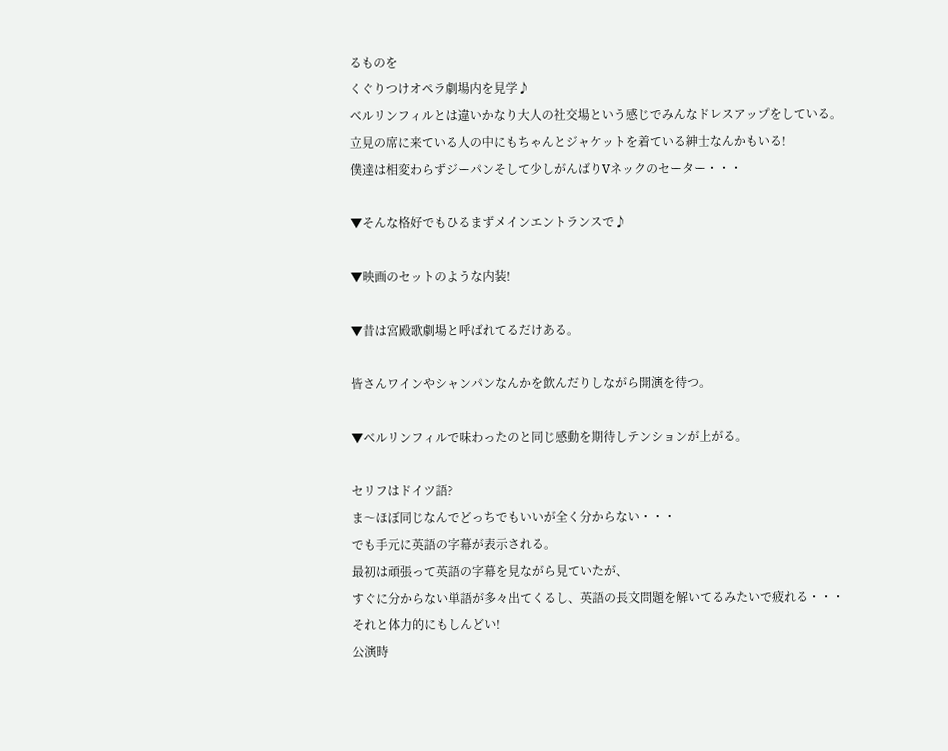るものを
くぐりつけオペラ劇場内を見学♪
ベルリンフィルとは違いかなり大人の社交場という感じでみんなドレスアップをしている。
立見の席に来ている人の中にもちゃんとジャケットを着ている紳士なんかもいる!
僕達は相変わらずジーパンそして少しがんばりVネックのセーター・・・

▼そんな格好でもひるまずメインエントランスで♪

▼映画のセットのような内装!

▼昔は宮殿歌劇場と呼ばれてるだけある。

皆さんワインやシャンパンなんかを飲んだりしながら開演を待つ。

▼ベルリンフィルで味わったのと同じ感動を期待しテンションが上がる。

セリフはドイツ語?
ま〜ほぼ同じなんでどっちでもいいが全く分からない・・・
でも手元に英語の字幕が表示される。
最初は頑張って英語の字幕を見ながら見ていたが、
すぐに分からない単語が多々出てくるし、英語の長文問題を解いてるみたいで疲れる・・・
それと体力的にもしんどい!
公演時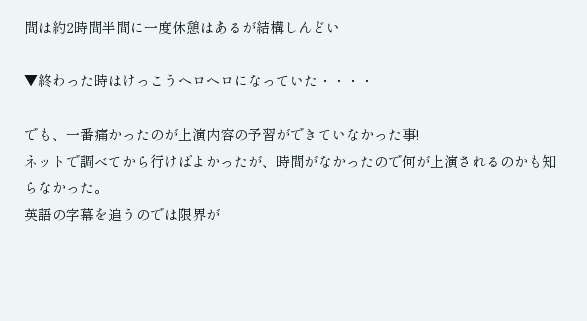間は約2時間半間に一度休憩はあるが結構しんどい

▼終わった時はけっこうヘロヘロになっていた・・・・

でも、一番痛かったのが上演内容の予習ができていなかった事!
ネットで調べてから行けばよかったが、時間がなかったので何が上演されるのかも知らなかった。
英語の字幕を追うのでは限界が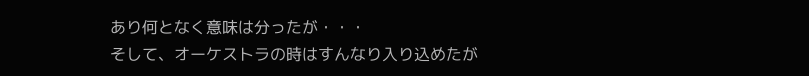あり何となく意味は分ったが・・・
そして、オーケストラの時はすんなり入り込めたが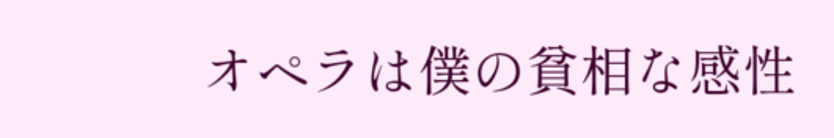オペラは僕の貧相な感性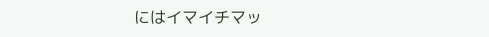にはイマイチマッ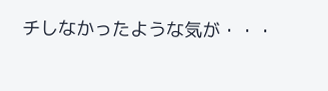チしなかったような気が・・・